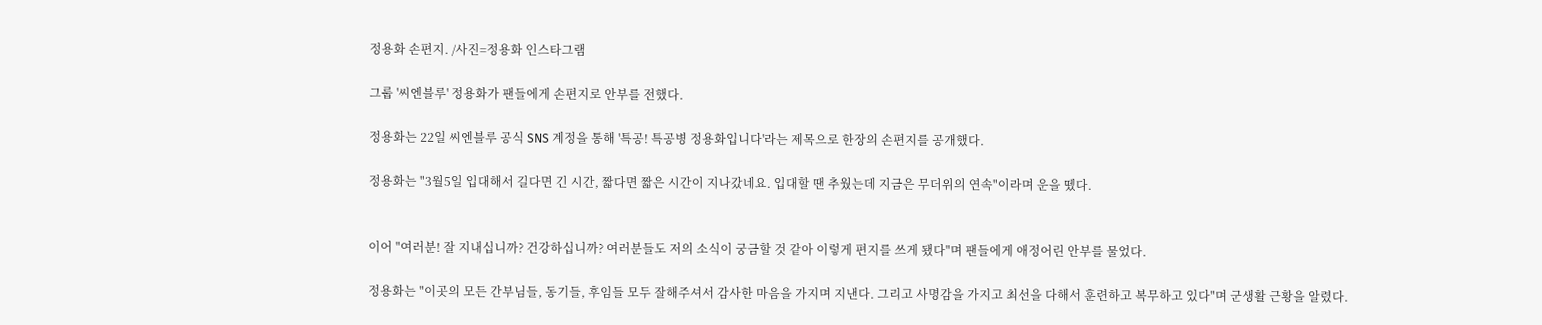정용화 손편지. /사진=정용화 인스타그램

그룹 '씨엔블루' 정용화가 팬들에게 손편지로 안부를 전했다.

정용화는 22일 씨엔블루 공식 SNS 계정을 통해 '특공! 특공병 정용화입니다'라는 제목으로 한장의 손편지를 공개했다.

정용화는 "3월5일 입대해서 길다면 긴 시간, 짧다면 짧은 시간이 지나갔네요. 입대할 땐 추웠는데 지금은 무더위의 연속"이라며 운을 뗐다.


이어 "여러분! 잘 지내십니까? 건강하십니까? 여러분들도 저의 소식이 궁금할 것 같아 이렇게 편지를 쓰게 됐다"며 팬들에게 애정어린 안부를 물었다.

정용화는 "이곳의 모든 간부님들, 동기들, 후임들 모두 잘해주셔서 감사한 마음을 가지며 지낸다. 그리고 사명감을 가지고 최선을 다해서 훈련하고 복무하고 있다"며 군생활 근황을 알렸다.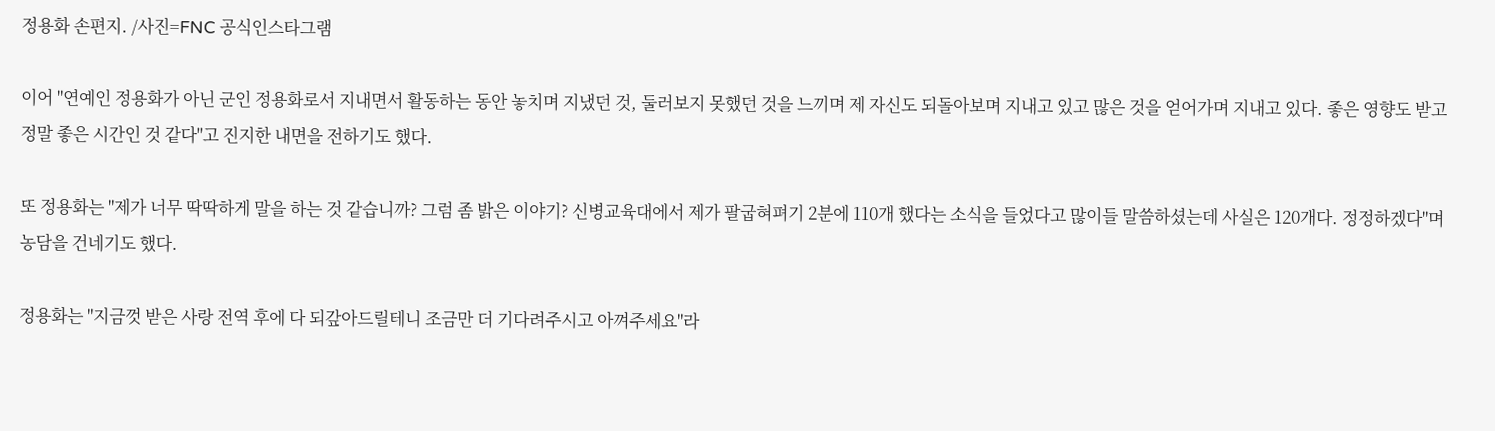정용화 손편지. /사진=FNC 공식인스타그램

이어 "연예인 정용화가 아닌 군인 정용화로서 지내면서 활동하는 동안 놓치며 지냈던 것, 둘러보지 못했던 것을 느끼며 제 자신도 되돌아보며 지내고 있고 많은 것을 얻어가며 지내고 있다. 좋은 영향도 받고 정말 좋은 시간인 것 같다"고 진지한 내면을 전하기도 했다.

또 정용화는 "제가 너무 딱딱하게 말을 하는 것 같습니까? 그럼 좀 밝은 이야기? 신병교육대에서 제가 팔굽혀펴기 2분에 110개 했다는 소식을 들었다고 많이들 말씀하셨는데 사실은 120개다. 정정하겠다"며 농담을 건네기도 했다.

정용화는 "지금껏 받은 사랑 전역 후에 다 되갚아드릴테니 조금만 더 기다려주시고 아껴주세요"라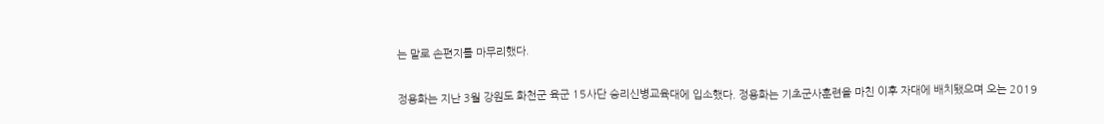는 말로 손편지를 마무리했다.


정용화는 지난 3월 강원도 화천군 육군 15사단 승리신병교육대에 입소했다. 정용화는 기초군사훈련을 마친 이후 자대에 배치됐으며 오는 2019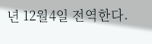년 12월4일 전역한다.